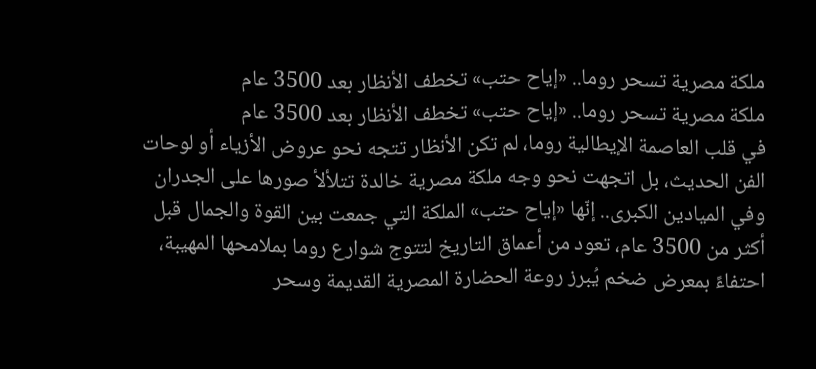ملكة مصرية تسحر روما.. «إياح حتب» تخطف الأنظار بعد 3500 عام
ملكة مصرية تسحر روما.. «إياح حتب» تخطف الأنظار بعد 3500 عام
في قلب العاصمة الإيطالية روما، لم تكن الأنظار تتجه نحو عروض الأزياء أو لوحات الفن الحديث، بل اتجهت نحو وجه ملكة مصرية خالدة تتلألأ صورها على الجدران وفي الميادين الكبرى.. إنّها «إياح حتب» الملكة التي جمعت بين القوة والجمال قبل أكثر من 3500 عام، تعود من أعماق التاريخ لتتوج شوارع روما بملامحها المهيبة، احتفاءً بمعرض ضخم يُبرز روعة الحضارة المصرية القديمة وسحر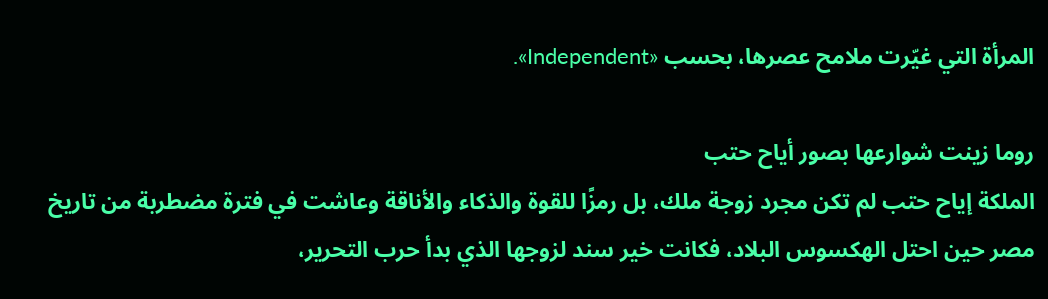المرأة التي غيّرت ملامح عصرها، بحسب «Independent».

روما زينت شوارعها بصور أياح حتب
الملكة إياح حتب لم تكن مجرد زوجة ملك، بل رمزًا للقوة والذكاء والأناقة وعاشت في فترة مضطربة من تاريخ مصر حين احتل الهكسوس البلاد، فكانت خير سند لزوجها الذي بدأ حرب التحرير،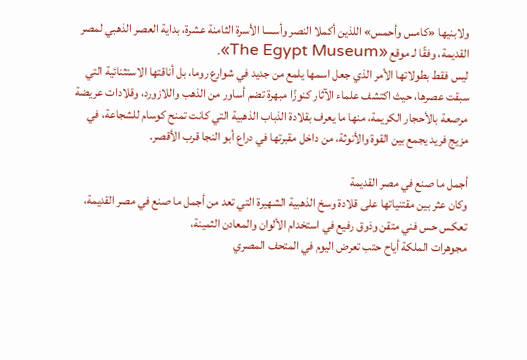ولابنيها «كامس وأحمس» اللذين أكملا النصر وأسسا الأسرة الثامنة عشرة، بداية العصر الذهبي لمصر القديمة، وفقًا لـ موقع «The Egypt Museum».
ليس فقط بطولاتها الأمر الذي جعل اسمها يلمع من جديد في شوارع روما، بل أناقتها الاستثنائية التي سبقت عصرها، حيث اكتشف علماء الآثار كنوزًا مبهرة تضم أساور من الذهب واللازورد، وقلادات عريضة مرصعة بالأحجار الكريمة، منها ما يعرف بقلادة الذباب الذهبية التي كانت تمنح كوسام للشجاعة، في مزيج فريد يجمع بين القوة والأنوثة، من داخل مقبرتها في دراع أبو النجا قرب الأقصر.

أجمل ما صنع في مصر القديمة
وكان عثر بين مقتنياتها على قلادة وسخ الذهبية الشهيرة التي تعد من أجمل ما صنع في مصر القديمة، تعكس حس فني متقن وذوق رفيع في استخدام الألوان والمعادن الثمينة،
مجوهرات الملكة أياح حتب تعرض اليوم في المتحف المصري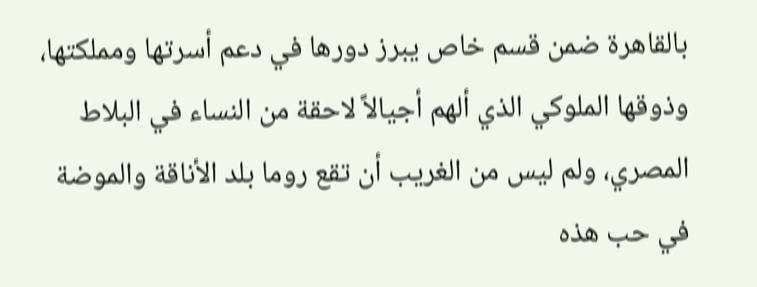بالقاهرة ضمن قسم خاص يبرز دورها في دعم أسرتها ومملكتها، وذوقها الملوكي الذي ألهم أجيالاً لاحقة من النساء في البلاط المصري، ولم ليس من الغريب أن تقع روما بلد الأناقة والموضة في حب هذه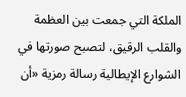الملكة التي جمعت بين العظمة والقلب الرقيق، لتصبح صورتها في الشوارع الإيطالية رسالة رمزية «أن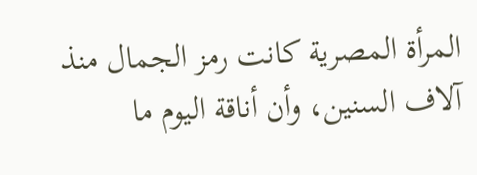المرأة المصرية كانت رمز الجمال منذ آلاف السنين، وأن أناقة اليوم ما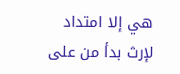هي إلا امتداد لإرث بدأ من على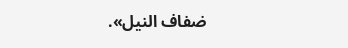ضفاف النيل».